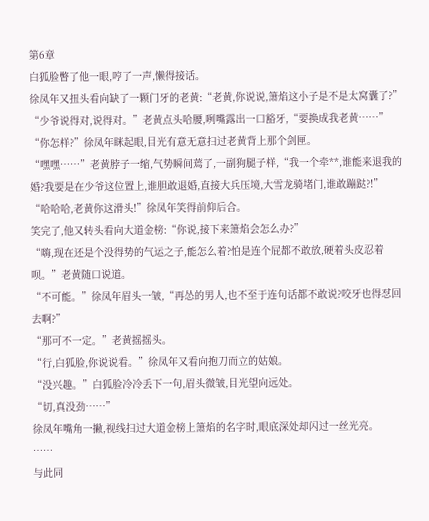第6章
白狐脸瞥了他一眼,哼了一声,懒得接话。
徐凤年又扭头看向缺了一颗门牙的老黄:“老黄,你说说,箫焰这小子是不是太窝囊了?”
“少爷说得对,说得对。”老黄点头哈腰,咧嘴露出一口豁牙,“要换成我老黄……”
“你怎样?”徐凤年眯起眼,目光有意无意扫过老黄背上那个剑匣。
“嘿嘿……”老黄脖子一缩,气势瞬间蔫了,一副狗腿子样,“我一个牵**,谁能来退我的婚?我要是在少爷这位置上,谁胆敢退婚,直接大兵压境,大雪龙骑堵门,谁敢蹦跶?!”
“哈哈哈,老黄你这滑头!”徐凤年笑得前仰后合。
笑完了,他又转头看向大道金榜:“你说,接下来箫焰会怎么办?”
“嗨,现在还是个没得势的气运之子,能怎么着?怕是连个屁都不敢放,硬着头皮忍着呗。”老黄随口说道。
“不可能。”徐凤年眉头一皱,“再怂的男人,也不至于连句话都不敢说?咬牙也得怼回去啊?”
“那可不一定。”老黄摇摇头。
“行,白狐脸,你说说看。”徐凤年又看向抱刀而立的姑娘。
“没兴趣。”白狐脸冷冷丢下一句,眉头微皱,目光望向远处。
“切,真没劲……”
徐凤年嘴角一撇,视线扫过大道金榜上箫焰的名字时,眼底深处却闪过一丝光亮。
……
与此同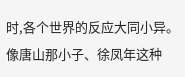时,各个世界的反应大同小异。像唐山那小子、徐凤年这种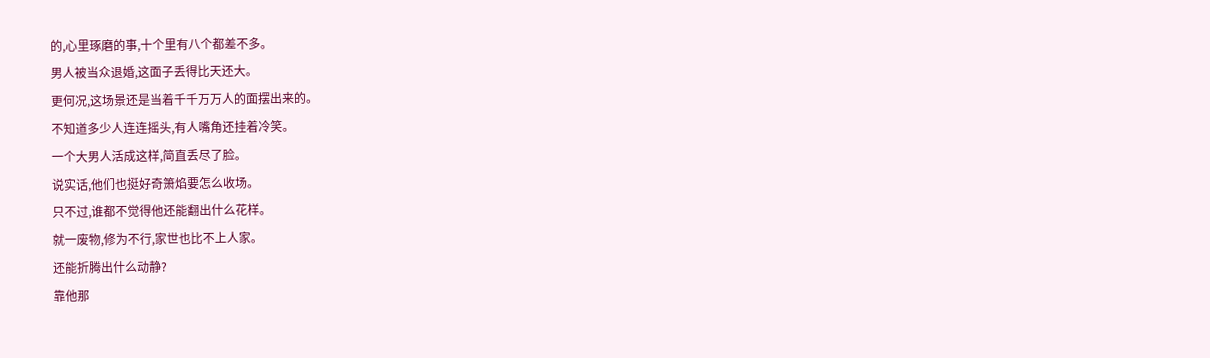的,心里琢磨的事,十个里有八个都差不多。
男人被当众退婚,这面子丢得比天还大。
更何况,这场景还是当着千千万万人的面摆出来的。
不知道多少人连连摇头,有人嘴角还挂着冷笑。
一个大男人活成这样,简直丢尽了脸。
说实话,他们也挺好奇箫焰要怎么收场。
只不过,谁都不觉得他还能翻出什么花样。
就一废物,修为不行,家世也比不上人家。
还能折腾出什么动静?
靠他那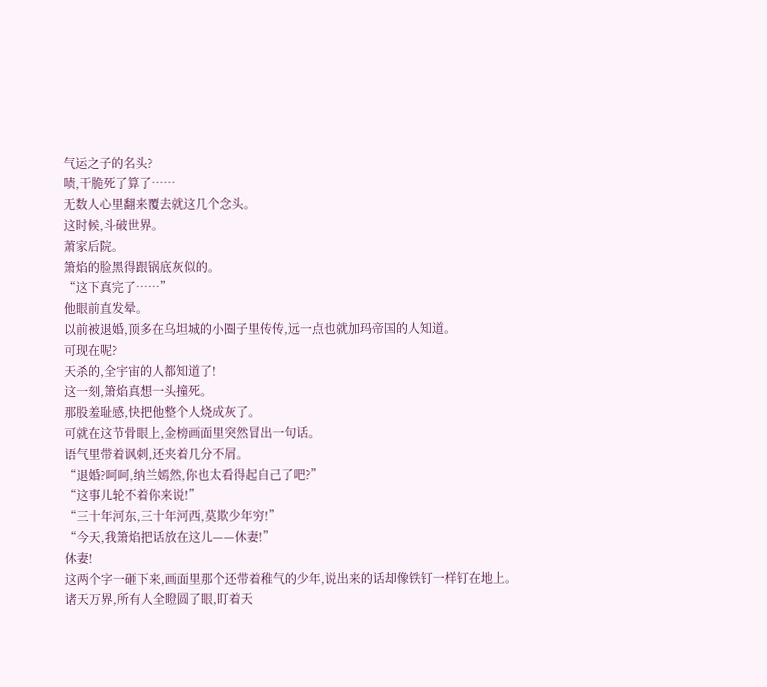气运之子的名头?
啧,干脆死了算了……
无数人心里翻来覆去就这几个念头。
这时候,斗破世界。
萧家后院。
箫焰的脸黑得跟锅底灰似的。
“这下真完了……”
他眼前直发晕。
以前被退婚,顶多在乌坦城的小圈子里传传,远一点也就加玛帝国的人知道。
可现在呢?
天杀的,全宇宙的人都知道了!
这一刻,箫焰真想一头撞死。
那股羞耻感,快把他整个人烧成灰了。
可就在这节骨眼上,金榜画面里突然冒出一句话。
语气里带着讽刺,还夹着几分不屑。
“退婚?呵呵,纳兰嫣然,你也太看得起自己了吧?”
“这事儿轮不着你来说!”
“三十年河东,三十年河西,莫欺少年穷!”
“今天,我箫焰把话放在这儿——休妻!”
休妻!
这两个字一砸下来,画面里那个还带着稚气的少年,说出来的话却像铁钉一样钉在地上。
诸天万界,所有人全瞪圆了眼,盯着天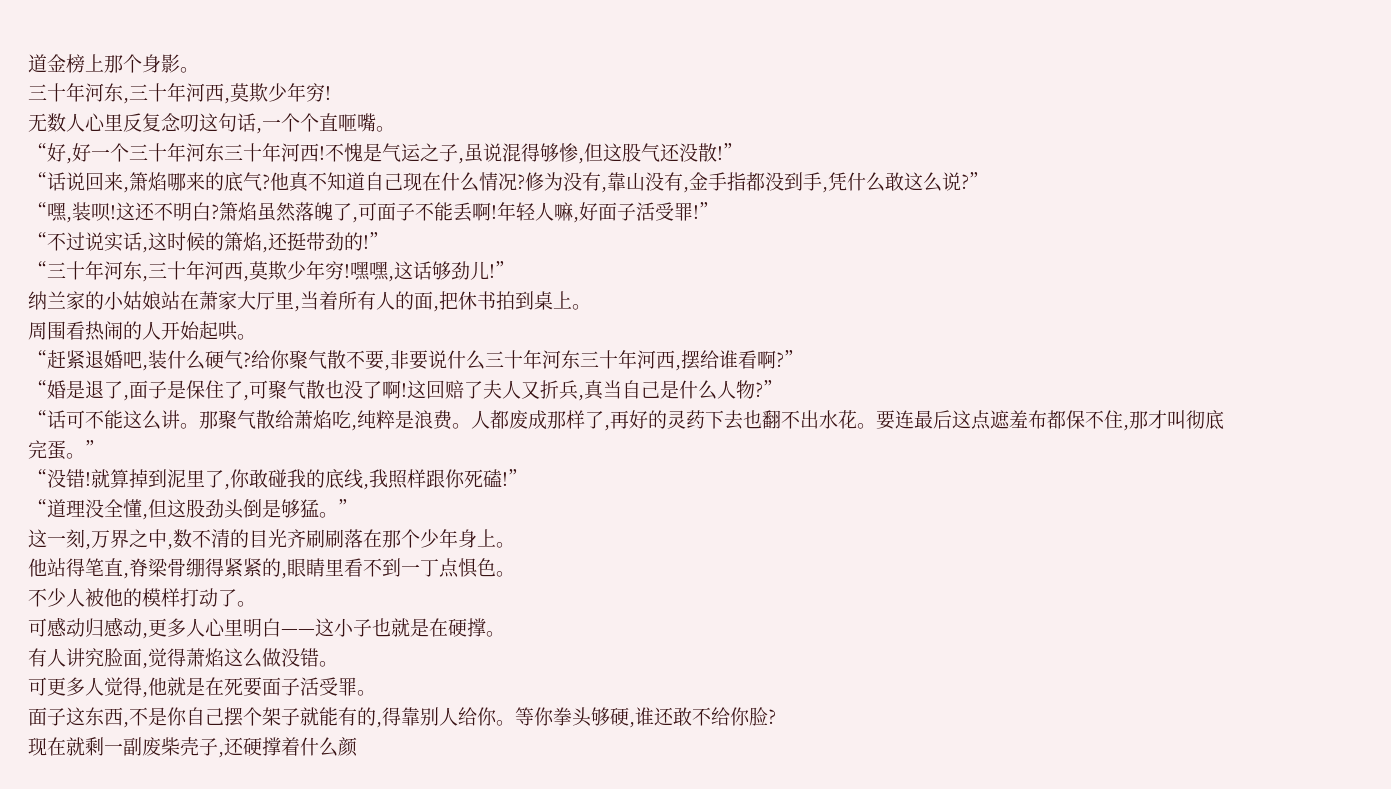道金榜上那个身影。
三十年河东,三十年河西,莫欺少年穷!
无数人心里反复念叨这句话,一个个直咂嘴。
“好,好一个三十年河东三十年河西!不愧是气运之子,虽说混得够惨,但这股气还没散!”
“话说回来,箫焰哪来的底气?他真不知道自己现在什么情况?修为没有,靠山没有,金手指都没到手,凭什么敢这么说?”
“嘿,装呗!这还不明白?箫焰虽然落魄了,可面子不能丢啊!年轻人嘛,好面子活受罪!”
“不过说实话,这时候的箫焰,还挺带劲的!”
“三十年河东,三十年河西,莫欺少年穷!嘿嘿,这话够劲儿!”
纳兰家的小姑娘站在萧家大厅里,当着所有人的面,把休书拍到桌上。
周围看热闹的人开始起哄。
“赶紧退婚吧,装什么硬气?给你聚气散不要,非要说什么三十年河东三十年河西,摆给谁看啊?”
“婚是退了,面子是保住了,可聚气散也没了啊!这回赔了夫人又折兵,真当自己是什么人物?”
“话可不能这么讲。那聚气散给萧焰吃,纯粹是浪费。人都废成那样了,再好的灵药下去也翻不出水花。要连最后这点遮羞布都保不住,那才叫彻底完蛋。”
“没错!就算掉到泥里了,你敢碰我的底线,我照样跟你死磕!”
“道理没全懂,但这股劲头倒是够猛。”
这一刻,万界之中,数不清的目光齐刷刷落在那个少年身上。
他站得笔直,脊梁骨绷得紧紧的,眼睛里看不到一丁点惧色。
不少人被他的模样打动了。
可感动归感动,更多人心里明白——这小子也就是在硬撑。
有人讲究脸面,觉得萧焰这么做没错。
可更多人觉得,他就是在死要面子活受罪。
面子这东西,不是你自己摆个架子就能有的,得靠别人给你。等你拳头够硬,谁还敢不给你脸?
现在就剩一副废柴壳子,还硬撑着什么颜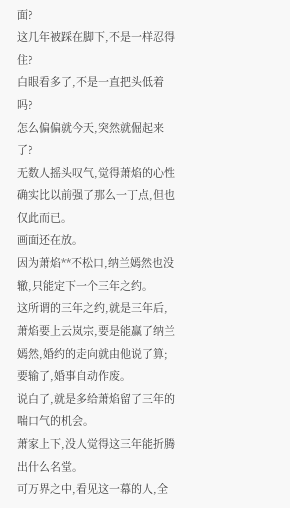面?
这几年被踩在脚下,不是一样忍得住?
白眼看多了,不是一直把头低着吗?
怎么偏偏就今天,突然就倔起来了?
无数人摇头叹气,觉得萧焰的心性确实比以前强了那么一丁点,但也仅此而已。
画面还在放。
因为萧焰**不松口,纳兰嫣然也没辙,只能定下一个三年之约。
这所谓的三年之约,就是三年后,萧焰要上云岚宗,要是能赢了纳兰嫣然,婚约的走向就由他说了算;要输了,婚事自动作废。
说白了,就是多给萧焰留了三年的喘口气的机会。
萧家上下,没人觉得这三年能折腾出什么名堂。
可万界之中,看见这一幕的人,全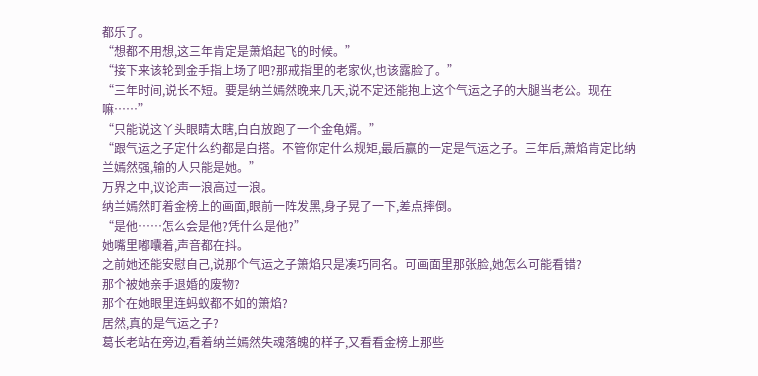都乐了。
“想都不用想,这三年肯定是萧焰起飞的时候。”
“接下来该轮到金手指上场了吧?那戒指里的老家伙,也该露脸了。”
“三年时间,说长不短。要是纳兰嫣然晚来几天,说不定还能抱上这个气运之子的大腿当老公。现在嘛……”
“只能说这丫头眼睛太瞎,白白放跑了一个金龟婿。”
“跟气运之子定什么约都是白搭。不管你定什么规矩,最后赢的一定是气运之子。三年后,萧焰肯定比纳兰嫣然强,输的人只能是她。”
万界之中,议论声一浪高过一浪。
纳兰嫣然盯着金榜上的画面,眼前一阵发黑,身子晃了一下,差点摔倒。
“是他……怎么会是他?凭什么是他?”
她嘴里嘟囔着,声音都在抖。
之前她还能安慰自己,说那个气运之子箫焰只是凑巧同名。可画面里那张脸,她怎么可能看错?
那个被她亲手退婚的废物?
那个在她眼里连蚂蚁都不如的箫焰?
居然,真的是气运之子?
葛长老站在旁边,看着纳兰嫣然失魂落魄的样子,又看看金榜上那些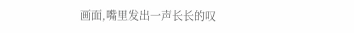画面,嘴里发出一声长长的叹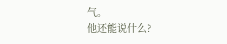气。
他还能说什么?